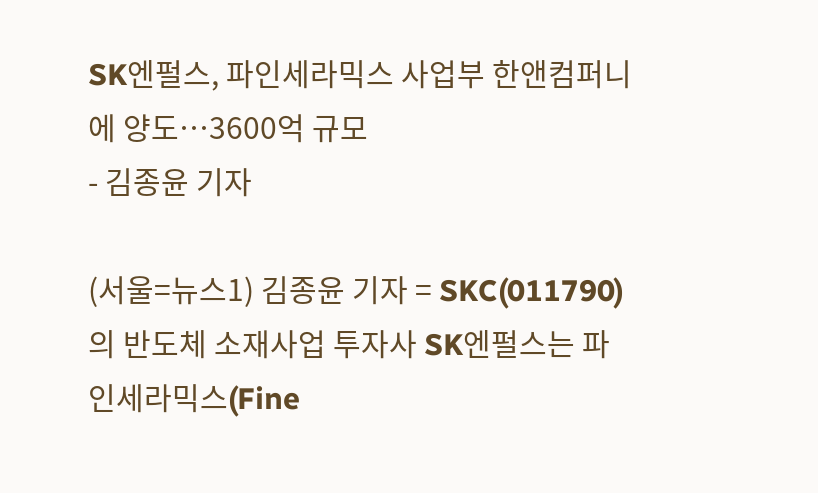SK엔펄스, 파인세라믹스 사업부 한앤컴퍼니에 양도…3600억 규모
- 김종윤 기자

(서울=뉴스1) 김종윤 기자 = SKC(011790)의 반도체 소재사업 투자사 SK엔펄스는 파인세라믹스(Fine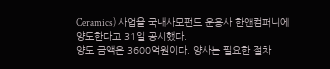Ceramics) 사업을 국내사모펀드 운용사 한앤컴퍼니에 양도한다고 31일 공시했다.
양도 금액은 3600억원이다. 양사는 필요한 절차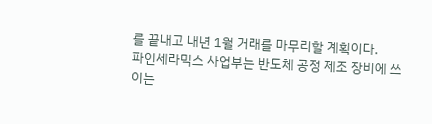를 끝내고 내년 1월 거래를 마무리할 계획이다.
파인세라믹스 사업부는 반도체 공정 제조 장비에 쓰이는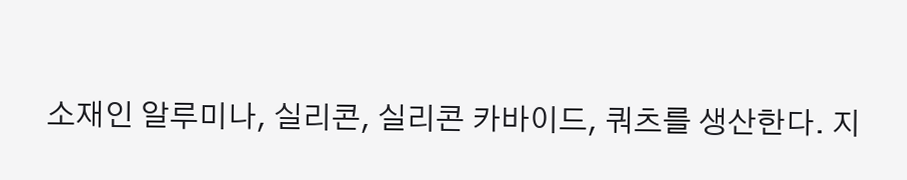소재인 알루미나, 실리콘, 실리콘 카바이드, 쿼츠를 생산한다. 지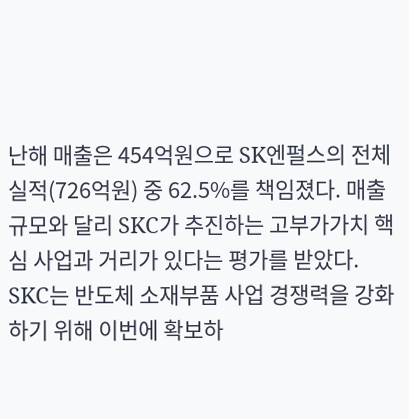난해 매출은 454억원으로 SK엔펄스의 전체 실적(726억원) 중 62.5%를 책임졌다. 매출 규모와 달리 SKC가 추진하는 고부가가치 핵심 사업과 거리가 있다는 평가를 받았다.
SKC는 반도체 소재부품 사업 경쟁력을 강화하기 위해 이번에 확보하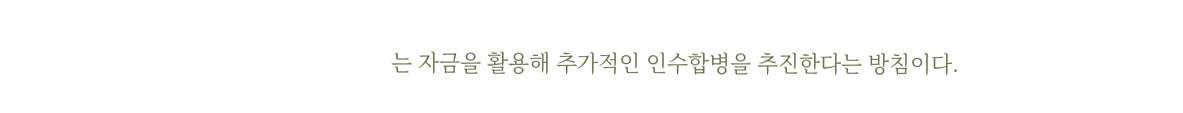는 자금을 활용해 추가적인 인수합병을 추진한다는 방침이다.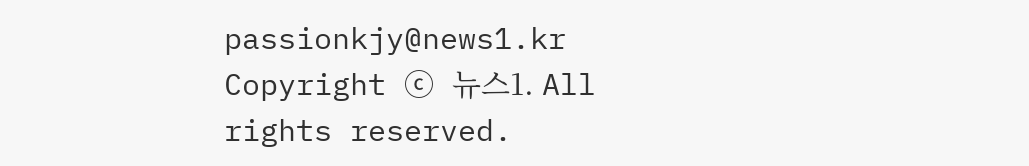passionkjy@news1.kr
Copyright ⓒ 뉴스1. All rights reserved.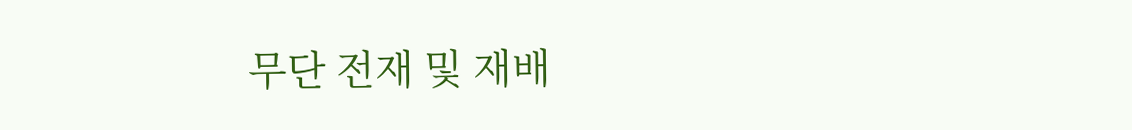무단 전재 및 재배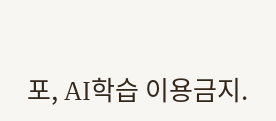포, AI학습 이용금지.